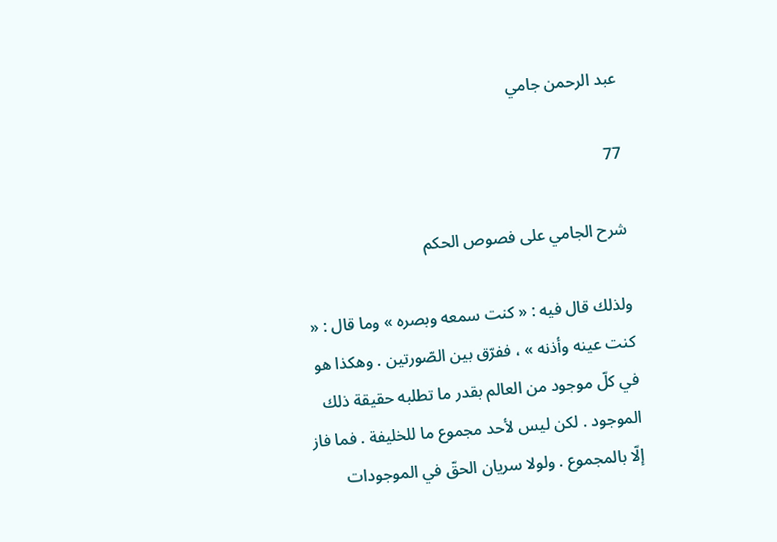عبد الرحمن جامي

77

شرح الجامي على فصوص الحكم

ولذلك قال فيه : « كنت سمعه وبصره » وما قال : « كنت عينه وأذنه » ، ففرّق بين الصّورتين . وهكذا هو في كلّ موجود من العالم بقدر ما تطلبه حقيقة ذلك الموجود . لكن ليس لأحد مجموع ما للخليفة . فما فاز إلّا بالمجموع . ولولا سريان الحقّ في الموجودات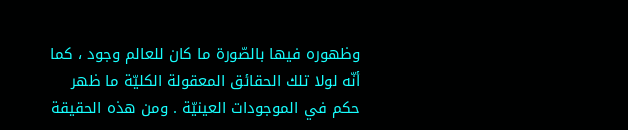وظهوره فيها بالصّورة ما كان للعالم وجود ، كما أنّه لولا تلك الحقائق المعقولة الكليّة ما ظهر حكم في الموجودات العينيّة . ومن هذه الحقيقة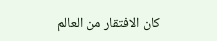كان الافتقار من العالم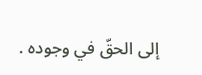إلى الحقّ في وجوده .